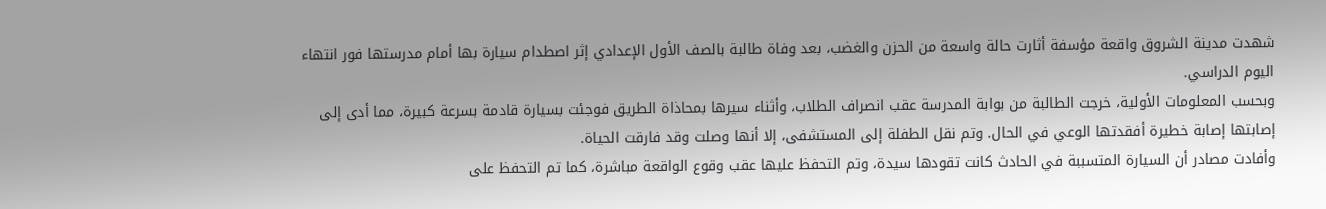شهدت مدينة الشروق واقعة مؤسفة أثارت حالة واسعة من الحزن والغضب، بعد وفاة طالبة بالصف الأول الإعدادي إثر اصطدام سيارة بها أمام مدرستها فور انتهاء اليوم الدراسي.
وبحسب المعلومات الأولية، خرجت الطالبة من بوابة المدرسة عقب انصراف الطلاب، وأثناء سيرها بمحاذاة الطريق فوجئت بسيارة قادمة بسرعة كبيرة، مما أدى إلى إصابتها إصابة خطيرة أفقدتها الوعي في الحال. وتم نقل الطفلة إلى المستشفى، إلا أنها وصلت وقد فارقت الحياة.
وأفادت مصادر أن السيارة المتسببة في الحادث كانت تقودها سيدة، وتم التحفظ عليها عقب وقوع الواقعة مباشرة، كما تم التحفظ على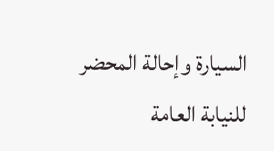السيارة وإحالة المحضر للنيابة العامة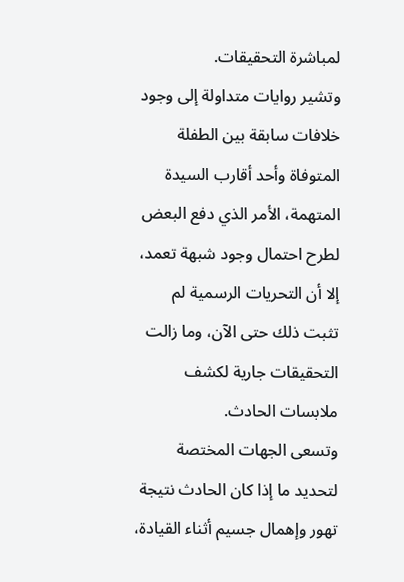لمباشرة التحقيقات.
وتشير روايات متداولة إلى وجود خلافات سابقة بين الطفلة المتوفاة وأحد أقارب السيدة المتهمة، الأمر الذي دفع البعض لطرح احتمال وجود شبهة تعمد، إلا أن التحريات الرسمية لم تثبت ذلك حتى الآن، وما زالت التحقيقات جارية لكشف ملابسات الحادث.
وتسعى الجهات المختصة لتحديد ما إذا كان الحادث نتيجة تهور وإهمال جسيم أثناء القيادة،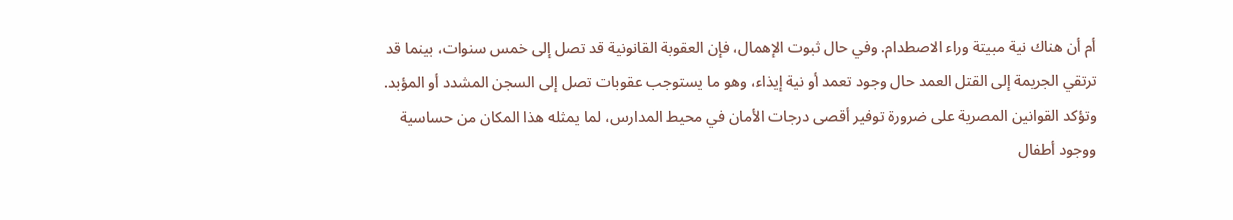أم أن هناك نية مبيتة وراء الاصطدام. وفي حال ثبوت الإهمال، فإن العقوبة القانونية قد تصل إلى خمس سنوات، بينما قد ترتقي الجريمة إلى القتل العمد حال وجود تعمد أو نية إيذاء، وهو ما يستوجب عقوبات تصل إلى السجن المشدد أو المؤبد.
وتؤكد القوانين المصرية على ضرورة توفير أقصى درجات الأمان في محيط المدارس، لما يمثله هذا المكان من حساسية ووجود أطفال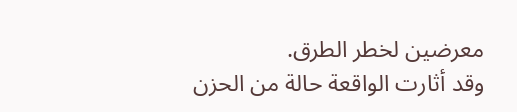معرضين لخطر الطرق.
وقد أثارت الواقعة حالة من الحزن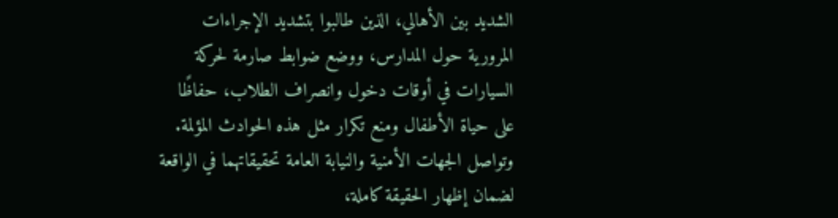الشديد بين الأهالي، الذين طالبوا بتشديد الإجراءات المرورية حول المدارس، ووضع ضوابط صارمة لحركة السيارات في أوقات دخول وانصراف الطلاب، حفاظًا على حياة الأطفال ومنع تكرار مثل هذه الحوادث المؤلمة.
وتواصل الجهات الأمنية والنيابة العامة تحقيقاتهما في الواقعة لضمان إظهار الحقيقة كاملة،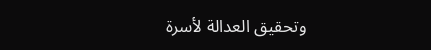وتحقيق العدالة لأسرة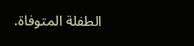الطفلة المتوفاة.